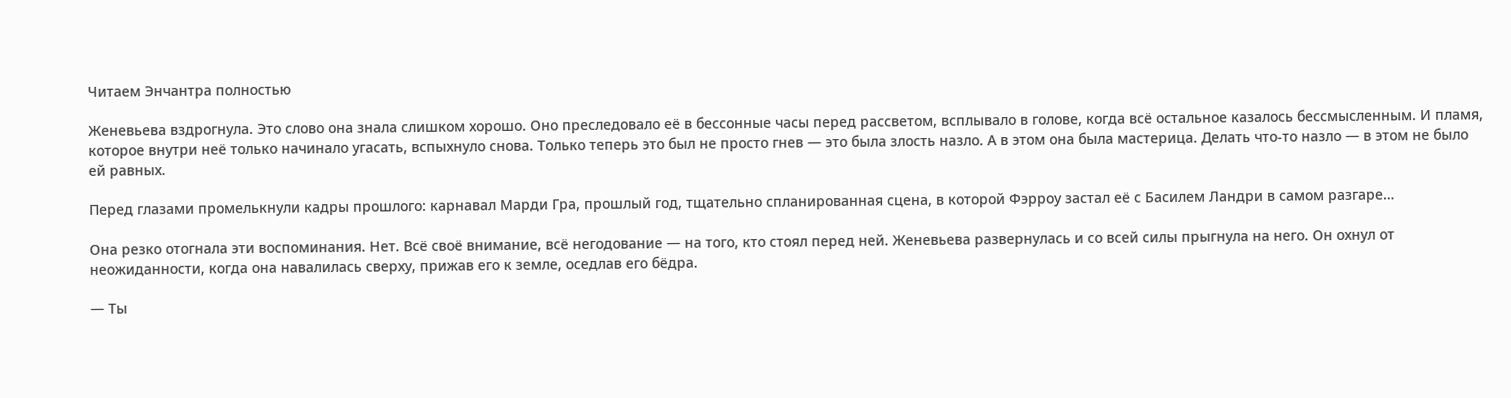Читаем Энчантра полностью

Женевьева вздрогнула. Это слово она знала слишком хорошо. Оно преследовало её в бессонные часы перед рассветом, всплывало в голове, когда всё остальное казалось бессмысленным. И пламя, которое внутри неё только начинало угасать, вспыхнуло снова. Только теперь это был не просто гнев — это была злость назло. А в этом она была мастерица. Делать что-то назло — в этом не было ей равных.

Перед глазами промелькнули кадры прошлого: карнавал Марди Гра, прошлый год, тщательно спланированная сцена, в которой Фэрроу застал её с Басилем Ландри в самом разгаре…

Она резко отогнала эти воспоминания. Нет. Всё своё внимание, всё негодование — на того, кто стоял перед ней. Женевьева развернулась и со всей силы прыгнула на него. Он охнул от неожиданности, когда она навалилась сверху, прижав его к земле, оседлав его бёдра.

— Ты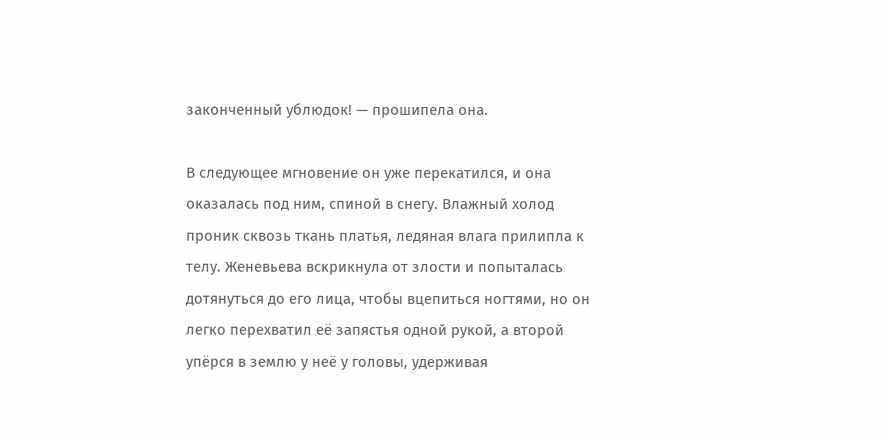законченный ублюдок! — прошипела она.

В следующее мгновение он уже перекатился, и она оказалась под ним, спиной в снегу. Влажный холод проник сквозь ткань платья, ледяная влага прилипла к телу. Женевьева вскрикнула от злости и попыталась дотянуться до его лица, чтобы вцепиться ногтями, но он легко перехватил её запястья одной рукой, а второй упёрся в землю у неё у головы, удерживая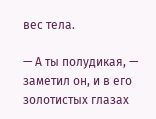вес тела.

— А ты полудикая, — заметил он, и в его золотистых глазах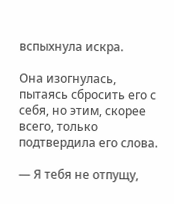вспыхнула искра.

Она изогнулась, пытаясь сбросить его с себя, но этим, скорее всего, только подтвердила его слова.

— Я тебя не отпущу,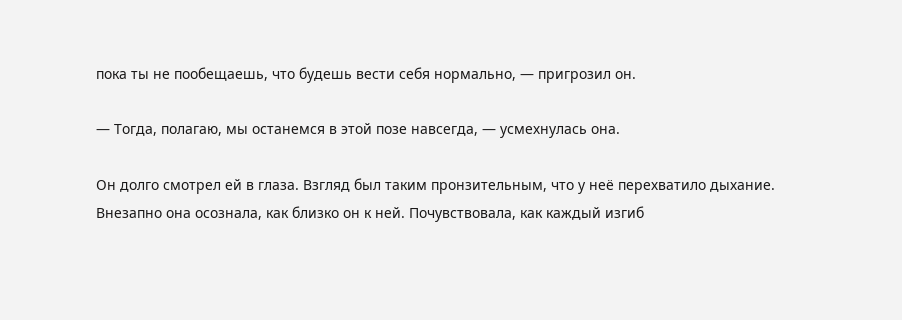пока ты не пообещаешь, что будешь вести себя нормально, — пригрозил он.

— Тогда, полагаю, мы останемся в этой позе навсегда, — усмехнулась она.

Он долго смотрел ей в глаза. Взгляд был таким пронзительным, что у неё перехватило дыхание. Внезапно она осознала, как близко он к ней. Почувствовала, как каждый изгиб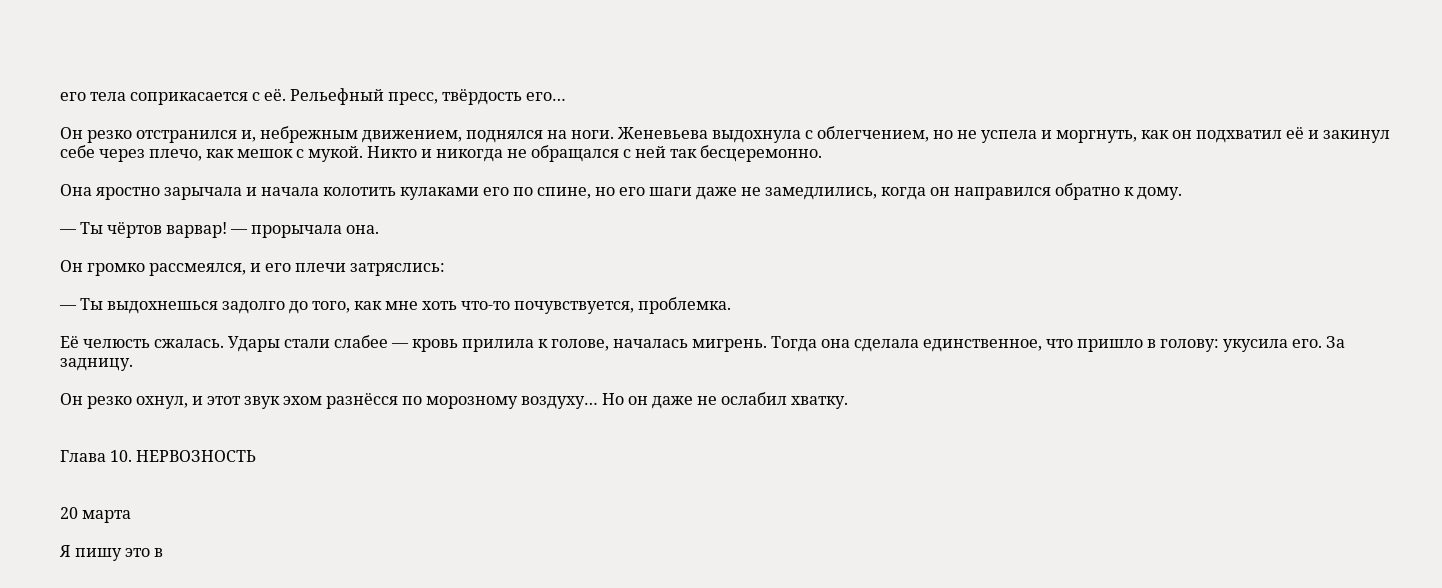его тела соприкасается с её. Рельефный пресс, твёрдость его…

Он резко отстранился и, небрежным движением, поднялся на ноги. Женевьева выдохнула с облегчением, но не успела и моргнуть, как он подхватил её и закинул себе через плечо, как мешок с мукой. Никто и никогда не обращался с ней так бесцеремонно.

Она яростно зарычала и начала колотить кулаками его по спине, но его шаги даже не замедлились, когда он направился обратно к дому.

— Ты чёртов варвар! — прорычала она.

Он громко рассмеялся, и его плечи затряслись:

— Ты выдохнешься задолго до того, как мне хоть что-то почувствуется, проблемка.

Её челюсть сжалась. Удары стали слабее — кровь прилила к голове, началась мигрень. Тогда она сделала единственное, что пришло в голову: укусила его. За задницу.

Он резко охнул, и этот звук эхом разнёсся по морозному воздуху… Но он даже не ослабил хватку.


Глава 10. НЕРВОЗНОСТЬ


20 марта

Я пишу это в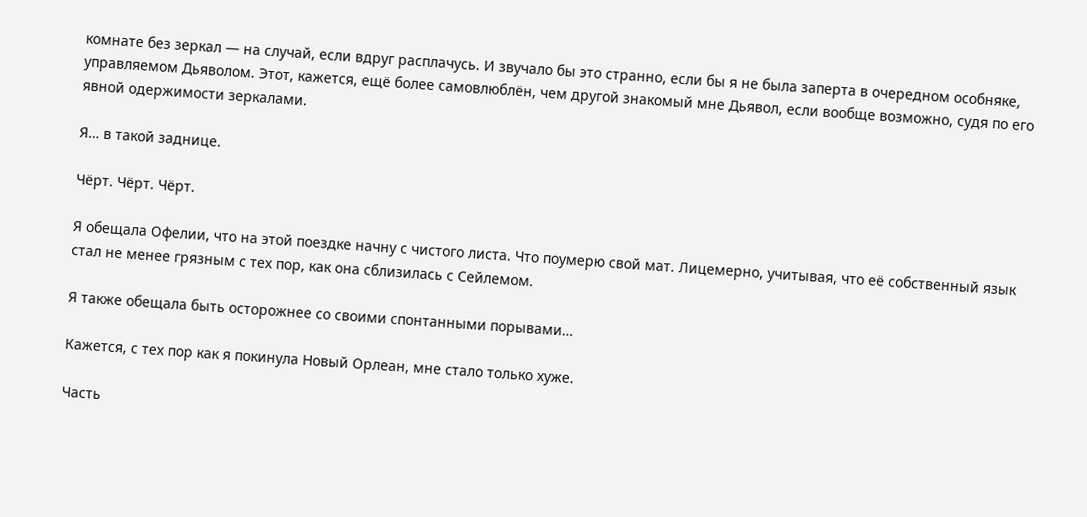комнате без зеркал — на случай, если вдруг расплачусь. И звучало бы это странно, если бы я не была заперта в очередном особняке, управляемом Дьяволом. Этот, кажется, ещё более самовлюблён, чем другой знакомый мне Дьявол, если вообще возможно, судя по его явной одержимости зеркалами.

Я… в такой заднице.

Чёрт. Чёрт. Чёрт.

Я обещала Офелии, что на этой поездке начну с чистого листа. Что поумерю свой мат. Лицемерно, учитывая, что её собственный язык стал не менее грязным с тех пор, как она сблизилась с Сейлемом.

Я также обещала быть осторожнее со своими спонтанными порывами…

Кажется, с тех пор как я покинула Новый Орлеан, мне стало только хуже.

Часть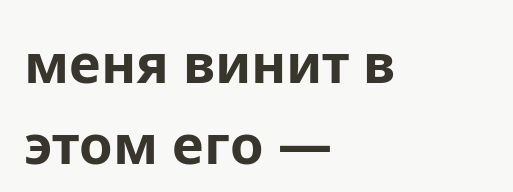меня винит в этом его —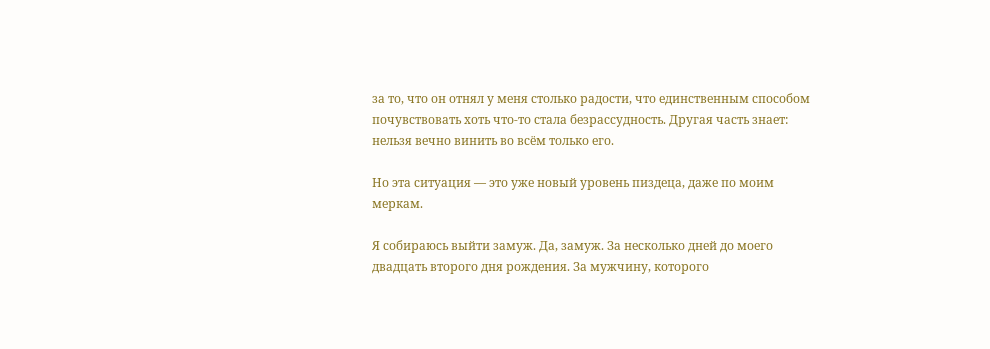за то, что он отнял у меня столько радости, что единственным способом почувствовать хоть что-то стала безрассудность. Другая часть знает: нельзя вечно винить во всём только его.

Но эта ситуация — это уже новый уровень пиздеца, даже по моим меркам.

Я собираюсь выйти замуж. Да, замуж. За несколько дней до моего двадцать второго дня рождения. За мужчину, которого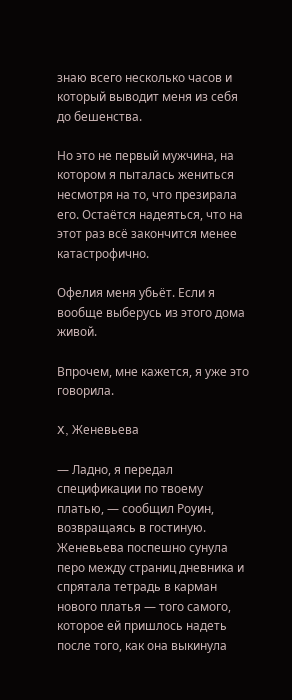знаю всего несколько часов и который выводит меня из себя до бешенства.

Но это не первый мужчина, на котором я пыталась жениться несмотря на то, что презирала его. Остаётся надеяться, что на этот раз всё закончится менее катастрофично.

Офелия меня убьёт. Если я вообще выберусь из этого дома живой.

Впрочем, мне кажется, я уже это говорила.

X, Женевьева

— Ладно, я передал спецификации по твоему платью, — сообщил Роуин, возвращаясь в гостиную. Женевьева поспешно сунула перо между страниц дневника и спрятала тетрадь в карман нового платья — того самого, которое ей пришлось надеть после того, как она выкинула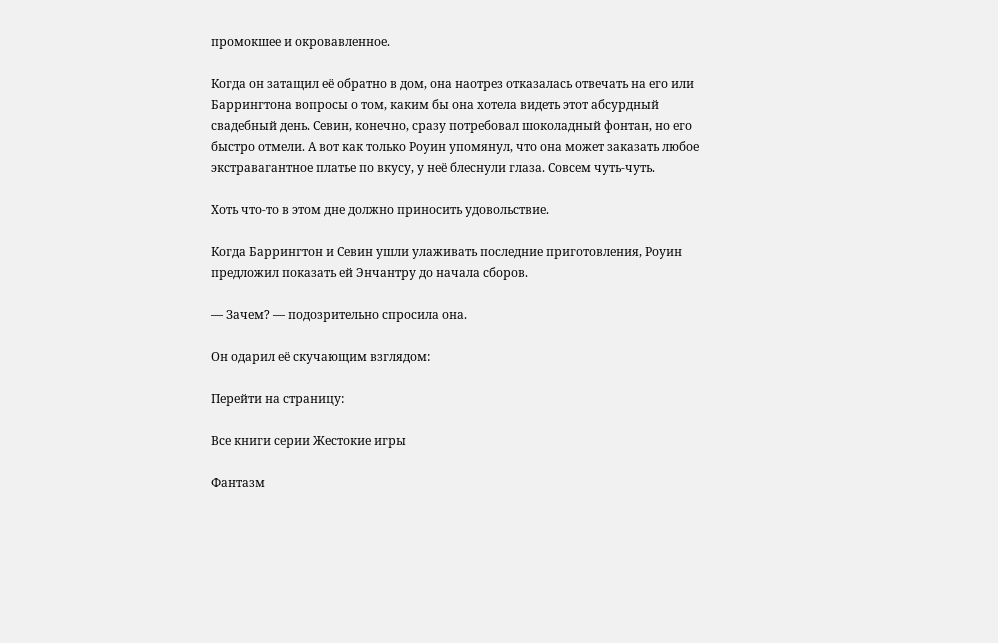промокшее и окровавленное.

Когда он затащил её обратно в дом, она наотрез отказалась отвечать на его или Баррингтона вопросы о том, каким бы она хотела видеть этот абсурдный свадебный день. Севин, конечно, сразу потребовал шоколадный фонтан, но его быстро отмели. А вот как только Роуин упомянул, что она может заказать любое экстравагантное платье по вкусу, у неё блеснули глаза. Совсем чуть-чуть.

Хоть что-то в этом дне должно приносить удовольствие.

Когда Баррингтон и Севин ушли улаживать последние приготовления, Роуин предложил показать ей Энчантру до начала сборов.

— Зачем? — подозрительно спросила она.

Он одарил её скучающим взглядом:

Перейти на страницу:

Все книги серии Жестокие игры

Фантазм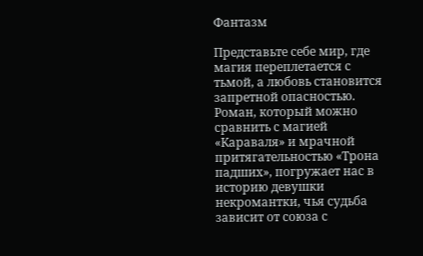Фантазм

Представьте себе мир, где магия переплетается с тьмой, а любовь становится запретной опасностью. Роман, который можно сравнить с магией «Караваля» и мрачной притягательностью «Трона падших», погружает нас в историю девушки некромантки, чья судьба зависит от союза с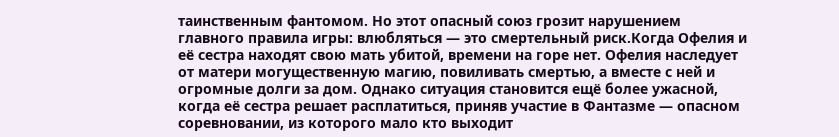таинственным фантомом. Но этот опасный союз грозит нарушением главного правила игры: влюбляться — это смертельный риск.Когда Офелия и её сестра находят свою мать убитой, времени на горе нет. Офелия наследует от матери могущественную магию, повиливать смертью, а вместе с ней и огромные долги за дом. Однако ситуация становится ещё более ужасной, когда её сестра решает расплатиться, приняв участие в Фантазме — опасном соревновании, из которого мало кто выходит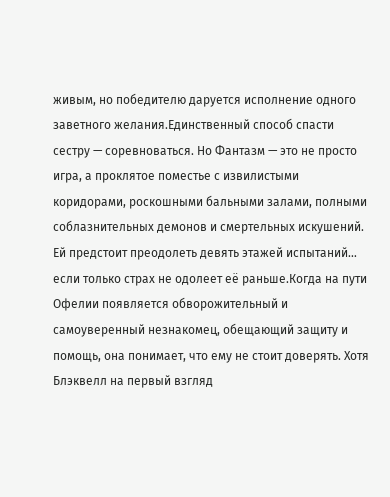живым, но победителю даруется исполнение одного заветного желания.Единственный способ спасти сестру — соревноваться. Но Фантазм — это не просто игра, а проклятое поместье с извилистыми коридорами, роскошными бальными залами, полными соблазнительных демонов и смертельных искушений. Ей предстоит преодолеть девять этажей испытаний… если только страх не одолеет её раньше.Когда на пути Офелии появляется обворожительный и самоуверенный незнакомец, обещающий защиту и помощь, она понимает, что ему не стоит доверять. Хотя Блэквелл на первый взгляд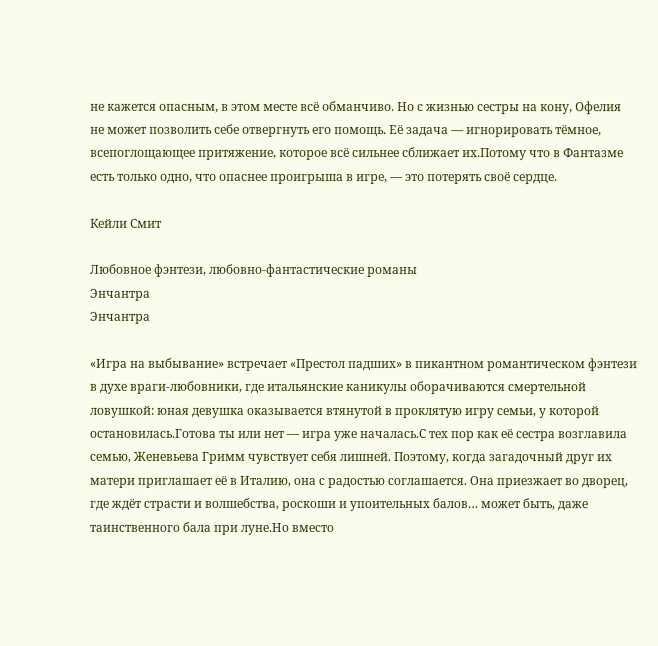не кажется опасным, в этом месте всё обманчиво. Но с жизнью сестры на кону, Офелия не может позволить себе отвергнуть его помощь. Её задача — игнорировать тёмное, всепоглощающее притяжение, которое всё сильнее сближает их.Потому что в Фантазме есть только одно, что опаснее проигрыша в игре, — это потерять своё сердце.

Кейли Смит

Любовное фэнтези, любовно-фантастические романы
Энчантра
Энчантра

«Игра на выбывание» встречает «Престол падших» в пикантном романтическом фэнтези в духе враги-любовники, где итальянские каникулы оборачиваются смертельной ловушкой: юная девушка оказывается втянутой в проклятую игру семьи, у которой остановилась.Готова ты или нет — игра уже началась.С тех пор как её сестра возглавила семью, Женевьева Гримм чувствует себя лишней. Поэтому, когда загадочный друг их матери приглашает её в Италию, она с радостью соглашается. Она приезжает во дворец, где ждёт страсти и волшебства, роскоши и упоительных балов… может быть, даже таинственного бала при луне.Но вместо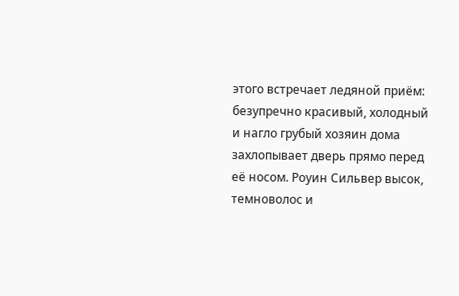этого встречает ледяной приём: безупречно красивый, холодный и нагло грубый хозяин дома захлопывает дверь прямо перед её носом. Роуин Сильвер высок, темноволос и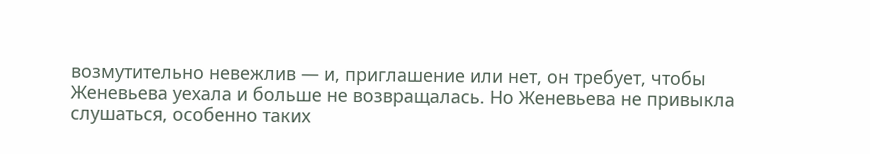возмутительно невежлив — и, приглашение или нет, он требует, чтобы Женевьева уехала и больше не возвращалась. Но Женевьева не привыкла слушаться, особенно таких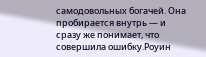самодовольных богачей. Она пробирается внутрь — и сразу же понимает, что совершила ошибку.Роуин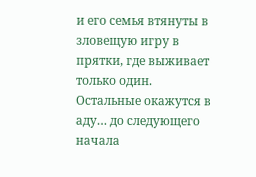и его семья втянуты в зловещую игру в прятки, где выживает только один. Остальные окажутся в аду… до следующего начала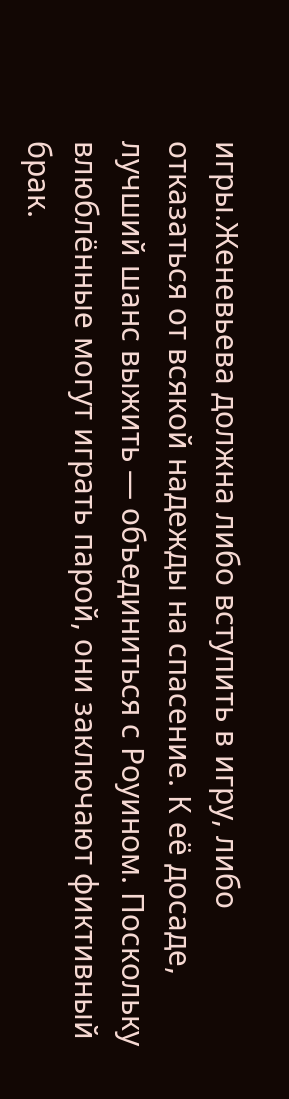игры.Женевьева должна либо вступить в игру, либо отказаться от всякой надежды на спасение. К её досаде, лучший шанс выжить — объединиться с Роуином. Поскольку влюблённые могут играть парой, они заключают фиктивный брак.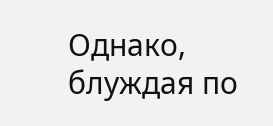Однако, блуждая по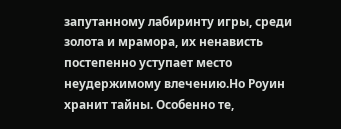запутанному лабиринту игры, среди золота и мрамора, их ненависть постепенно уступает место неудержимому влечению.Но Роуин хранит тайны. Особенно те,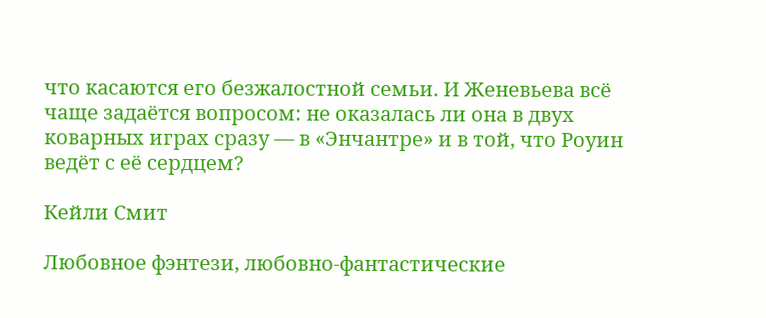что касаются его безжалостной семьи. И Женевьева всё чаще задаётся вопросом: не оказалась ли она в двух коварных играх сразу — в «Энчантре» и в той, что Роуин ведёт с её сердцем?

Кейли Смит

Любовное фэнтези, любовно-фантастические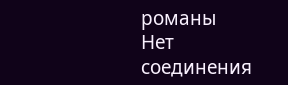романы
Нет соединения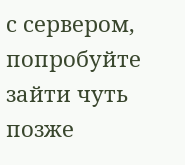с сервером, попробуйте зайти чуть позже